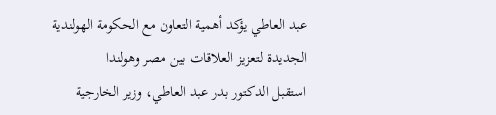عبد العاطي يؤكد أهمية التعاون مع الحكومة الهولندية الجديدة لتعزيز العلاقات بين مصر وهولندا
استقبل الدكتور بدر عبد العاطي، وزير الخارجية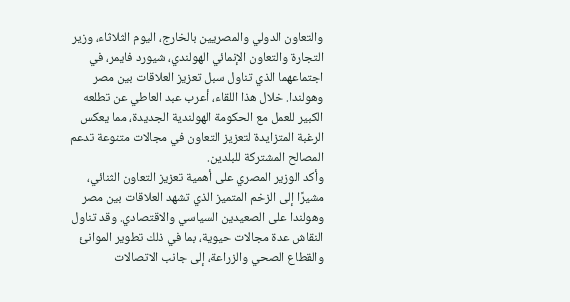والتعاون الدولي والمصريين بالخارج، اليوم الثلاثاء، وزير التجارة والتعاون الإنمائي الهولندي، شيورد فايمر، في اجتماعهما الذي تناول سبل تعزيز العلاقات بين مصر وهولندا. خلال هذا اللقاء، أعرب عبد العاطي عن تطلعه الكبير للعمل مع الحكومة الهولندية الجديدة، مما يعكس الرغبة المتزايدة لتعزيز التعاون في مجالات متنوعة تدعم المصالح المشتركة للبلدين.
وأكد الوزير المصري على أهمية تعزيز التعاون الثنائي، مشيرًا إلى الزخم المتميز الذي تشهد العلاقات بين مصر وهولندا على الصعيدين السياسي والاقتصادي. وقد تناول النقاش عدة مجالات حيوية، بما في ذلك تطوير الموانئ والقطاع الصحي والزراعة، إلى جانب الاتصالات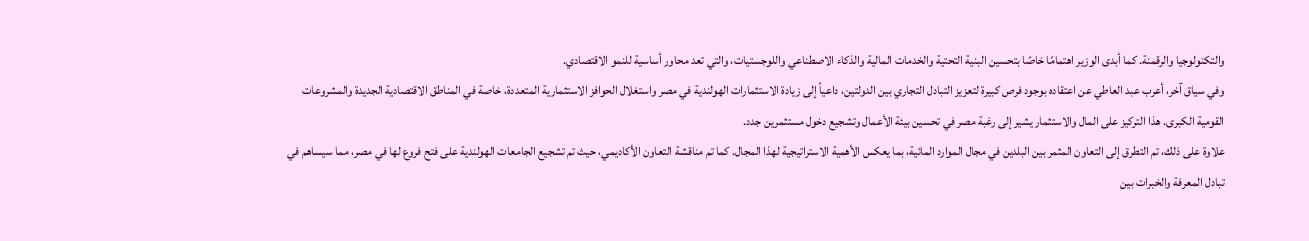والتكنولوجيا والرقمنة. كما أبدى الوزير اهتمامًا خاصًا بتحسين البنية التحتية والخدمات المالية والذكاء الاصطناعي واللوجستيات، والتي تعد محاور أساسية للنمو الاقتصادي.
وفي سياق آخر، أعرب عبد العاطي عن اعتقاده بوجود فرص كبيرة لتعزيز التبادل التجاري بين الدولتين، داعياً إلى زيادة الاستثمارات الهولندية في مصر واستغلال الحوافز الاستثمارية المتعددة، خاصة في المناطق الاقتصادية الجديدة والمشروعات القومية الكبرى. هذا التركيز على المال والاستثمار يشير إلى رغبة مصر في تحسين بيئة الأعمال وتشجيع دخول مستثمرين جدد.
علاوة على ذلك، تم التطرق إلى التعاون المثمر بين البلدين في مجال الموارد المائية، بما يعكس الأهمية الاستراتيجية لهذا المجال. كما تم مناقشة التعاون الأكاديمي، حيث تم تشجيع الجامعات الهولندية على فتح فروع لها في مصر، مما سيساهم في تبادل المعرفة والخبرات بين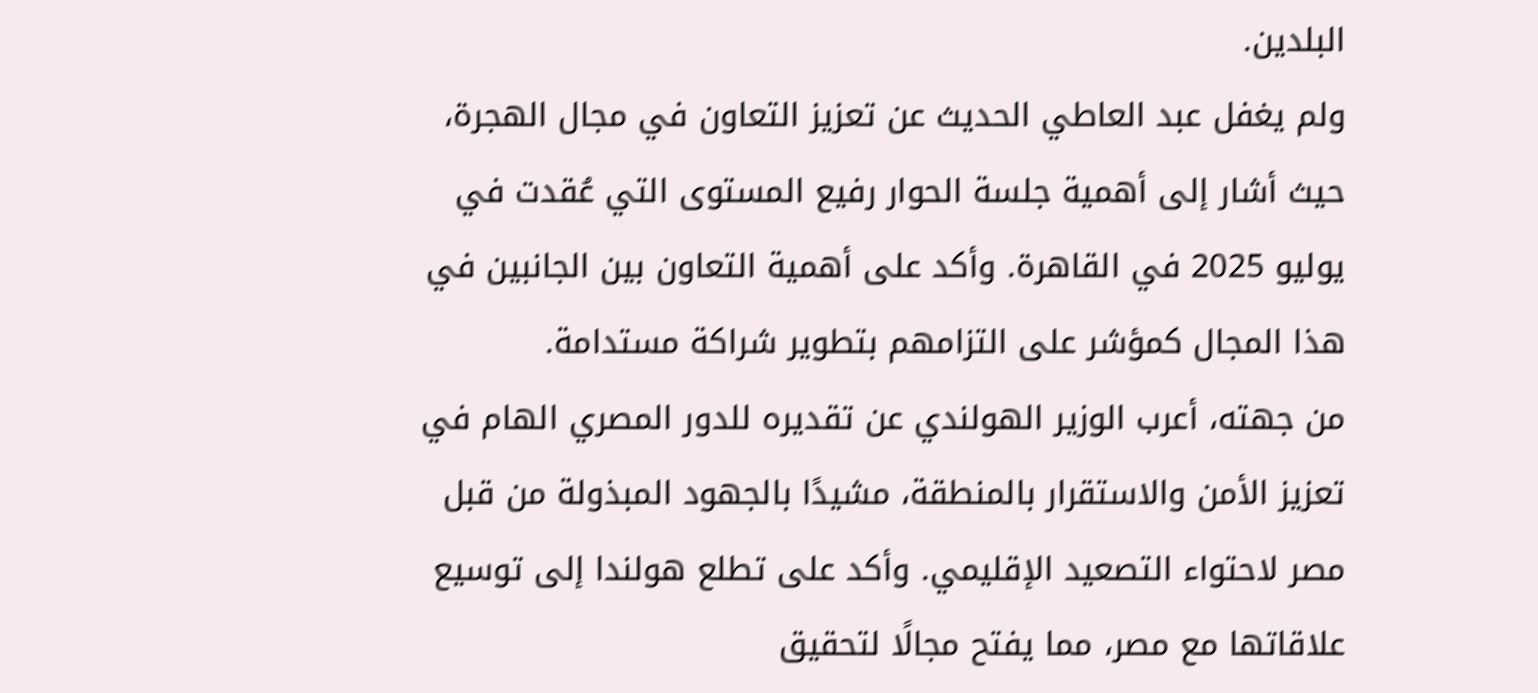البلدين.
ولم يغفل عبد العاطي الحديث عن تعزيز التعاون في مجال الهجرة، حيث أشار إلى أهمية جلسة الحوار رفيع المستوى التي عُقدت في يوليو 2025 في القاهرة. وأكد على أهمية التعاون بين الجانبين في هذا المجال كمؤشر على التزامهم بتطوير شراكة مستدامة.
من جهته، أعرب الوزير الهولندي عن تقديره للدور المصري الهام في تعزيز الأمن والاستقرار بالمنطقة، مشيدًا بالجهود المبذولة من قبل مصر لاحتواء التصعيد الإقليمي. وأكد على تطلع هولندا إلى توسيع علاقاتها مع مصر، مما يفتح مجالًا لتحقيق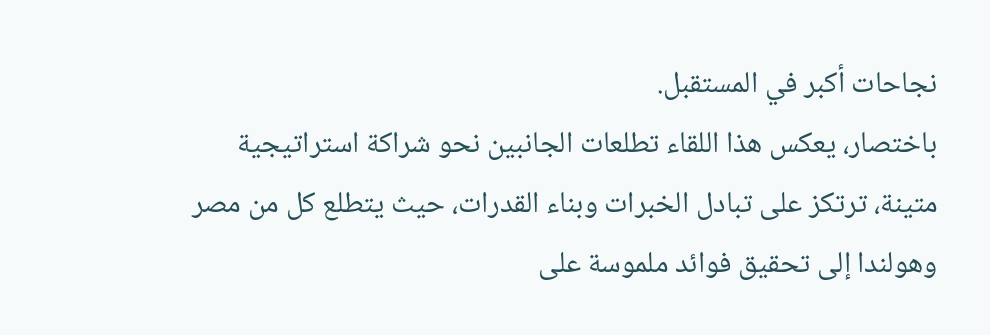نجاحات أكبر في المستقبل.
باختصار، يعكس هذا اللقاء تطلعات الجانبين نحو شراكة استراتيجية متينة، ترتكز على تبادل الخبرات وبناء القدرات، حيث يتطلع كل من مصر وهولندا إلى تحقيق فوائد ملموسة على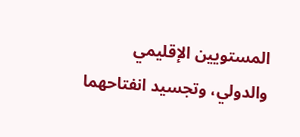المستويين الإقليمي والدولي، وتجسيد انفتاحهما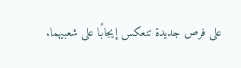على فرص جديدة تنعكس إيجابًا على شعبيهما.